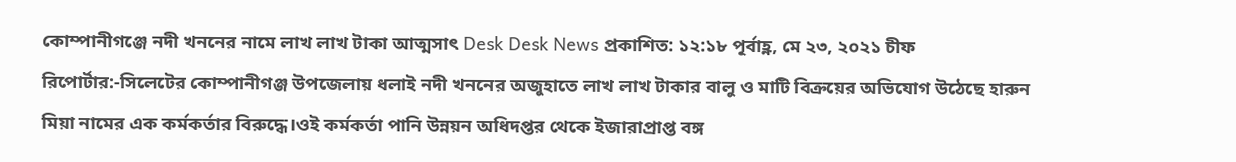কোম্পানীগঞ্জে নদী খননের নামে লাখ লাখ টাকা আত্মসাৎ Desk Desk News প্রকাশিত: ১২:১৮ পূর্বাহ্ণ, মে ২৩, ২০২১ চীফ রিপোর্টার:-সিলেটের কোম্পানীগঞ্জ উপজেলায় ধলাই নদী খননের অজুহাতে লাখ লাখ টাকার বালু ও মাটি বিক্রয়ের অভিযোগ উঠেছে হারুন মিয়া নামের এক কর্মকর্তার বিরুদ্ধে।ওই কর্মকর্তা পানি উন্নয়ন অধিদপ্তর থেকে ইজারাপ্রাপ্ত বঙ্গ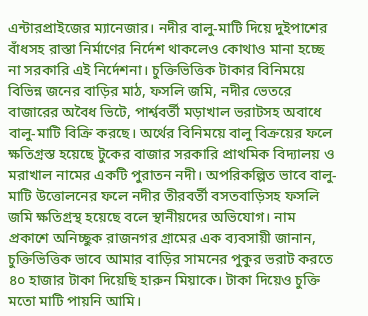এন্টারপ্রাইজের ম্যানেজার। নদীর বালু-মাটি দিয়ে দুইপাশের বাঁধসহ রাস্তা নির্মাণের নির্দেশ থাকলেও কোথাও মানা হচ্ছে না সরকারি এই নির্দেশনা। চুক্তিভিত্তিক টাকার বিনিময়ে বিভিন্ন জনের বাড়ির মাঠ, ফসলি জমি, নদীর ভেতরে বাজারের অবৈধ ভিটে, পার্শ্ববর্তী মড়াখাল ভরাটসহ অবাধে বালু-মাটি বিক্রি করছে। অর্থের বিনিময়ে বালু বিক্রয়ের ফলে ক্ষতিগ্রস্ত হয়েছে টুকের বাজার সরকারি প্রাথমিক বিদ্যালয় ও মরাখাল নামের একটি পুরাতন নদী। অপরিকল্পিত ভাবে বালু-মাটি উত্তোলনের ফলে নদীর তীরবর্তী বসতবাড়িসহ ফসলি জমি ক্ষতিগ্রস্থ হয়েছে বলে স্থানীয়দের অভিযোগ। নাম প্রকাশে অনিচ্ছুক রাজনগর গ্রামের এক ব্যবসায়ী জানান, চুক্তিভিত্তিক ভাবে আমার বাড়ির সামনের পুকুর ভরাট করতে ৪০ হাজার টাকা দিয়েছি হারুন মিয়াকে। টাকা দিয়েও চুক্তি মতো মাটি পায়নি আমি।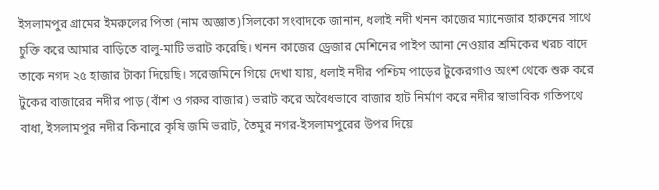ইসলামপুর গ্রামের ইমরুলের পিতা (নাম অজ্ঞাত)সিলকো সংবাদকে জানান, ধলাই নদী খনন কাজের ম্যানেজার হারুনের সাথে চুক্তি করে আমার বাড়িতে বালু-মাটি ভরাট করেছি। খনন কাজের ড্রেজার মেশিনের পাইপ আনা নেওয়ার শ্রমিকের খরচ বাদে তাকে নগদ ২৫ হাজার টাকা দিয়েছি। সরেজমিনে গিয়ে দেখা যায়, ধলাই নদীর পশ্চিম পাড়ের টুকেরগাও অংশ থেকে শুরু করে টুকের বাজারের নদীর পাড় (বাঁশ ও গরুর বাজার) ভরাট করে অবৈধভাবে বাজার হাট নির্মাণ করে নদীর স্বাভাবিক গতিপথে বাধা, ইসলামপুর নদীর কিনারে কৃষি জমি ভরাট, তৈমুর নগর-ইসলামপুরের উপর দিয়ে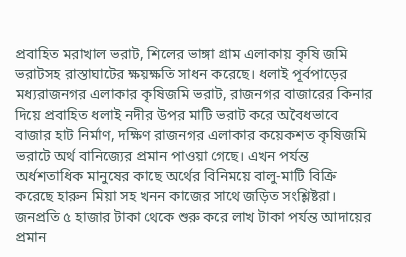প্রবাহিত মরাখাল ভরাট, শিলের ভাঙ্গা গ্রাম এলাকায় কৃষি জমি ভরাটসহ রাস্তাঘাটের ক্ষয়ক্ষতি সাধন করেছে। ধলাই পূর্বপাড়ের মধ্যরাজনগর এলাকার কৃষিজমি ভরাট, রাজনগর বাজারের কিনার দিয়ে প্রবাহিত ধলাই নদীর উপর মাটি ভরাট করে অবৈধভাবে বাজার হাট নির্মাণ, দক্ষিণ রাজনগর এলাকার কয়েকশত কৃষিজমি ভরাটে অর্থ বানিজ্যের প্রমান পাওয়া গেছে। এখন পর্যন্ত অর্ধশতাধিক মানুষের কাছে অর্থের বিনিময়ে বালু-মাটি বিক্রি করেছে হারুন মিয়া সহ খনন কাজের সাথে জড়িত সংশ্লিষ্টরা। জনপ্রতি ৫ হাজার টাকা থেকে শুরু করে লাখ টাকা পর্যন্ত আদায়ের প্রমান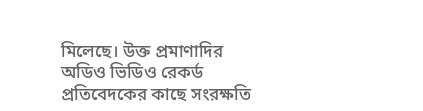মিলেছে। উক্ত প্রমাণাদির অডিও ভিডিও রেকর্ড প্রতিবেদকের কাছে সংরক্ষতি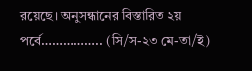রয়েছে। অনুসন্ধানের বিস্তারিত ২য় পর্বে…………….. (সি/স-২৩ মে-তা/ই)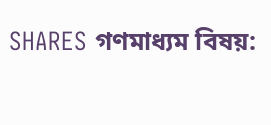SHARES গণমাধ্যম বিষয়: